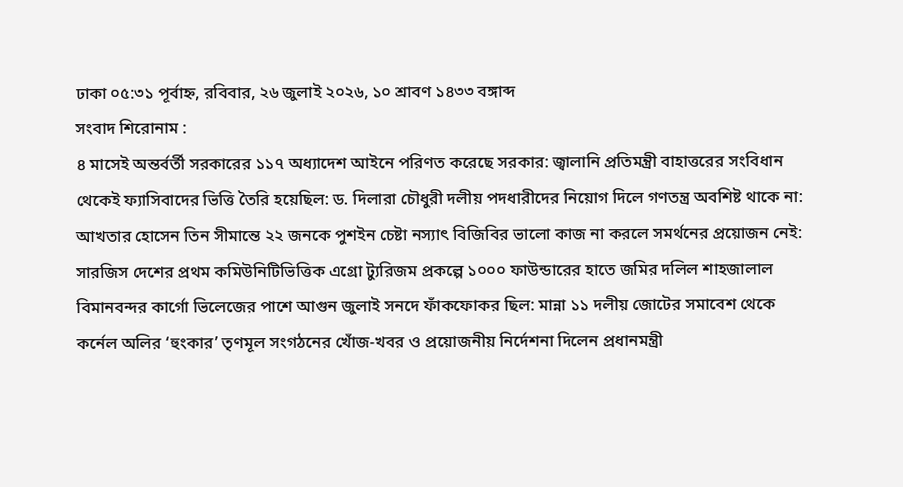ঢাকা ০৫:৩১ পূর্বাহ্ন, রবিবার, ২৬ জুলাই ২০২৬, ১০ শ্রাবণ ১৪৩৩ বঙ্গাব্দ
সংবাদ শিরোনাম :
৪ মাসেই অন্তর্বর্তী সরকারের ১১৭ অধ্যাদেশ আইনে পরিণত করেছে সরকার: জ্বালানি প্রতিমন্ত্রী বাহাত্তরের সংবিধান থেকেই ফ্যাসিবাদের ভিত্তি তৈরি হয়েছিল: ড. দিলারা চৌধুরী দলীয় পদধারীদের নিয়োগ দিলে গণতন্ত্র অবশিষ্ট থাকে না: আখতার হোসেন তিন সীমান্তে ২২ জনকে পুশইন চেষ্টা নস্যাৎ বিজিবির ভালো কাজ না করলে সমর্থনের প্রয়োজন নেই: সারজিস দেশের প্রথম কমিউনিটিভিত্তিক এগ্রো ট্যুরিজম প্রকল্পে ১০০০ ফাউন্ডারের হাতে জমির দলিল শাহজালাল বিমানবন্দর কার্গো ভিলেজের পাশে আগুন জুলাই সনদে ফাঁকফোকর ছিল: মান্না ১১ দলীয় জোটের সমাবেশ থেকে কর্নেল অলির ‘হুংকার’ তৃণমূল সংগঠনের খোঁজ-খবর ও প্রয়োজনীয় নির্দেশনা দিলেন প্রধানমন্ত্রী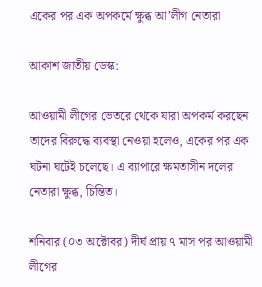একের পর এক অপকর্মে ক্ষুব্ধ আ’লীগ নেতারা

আকাশ জাতীয় ডেস্ক:

আওয়ামী লীগের ভেতরে থেকে যারা অপকর্ম করছেন তাদের বিরুদ্ধে ব্যবস্থা নেওয়া হলেও, একের পর এক ঘটনা ঘটেই চলেছে। এ ব্যাপারে ক্ষমতাসীন দলের নেতারা ক্ষুব্ধ, চিন্তিত।

শনিবার (০৩ অক্টোবর) দীর্ঘ প্রায় ৭ মাস পর আওয়ামী লীগের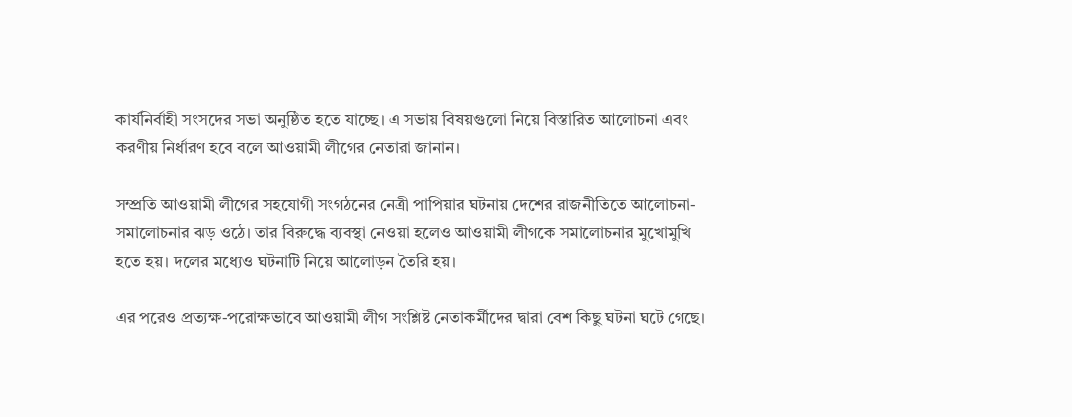কার্যনির্বাহী সংসদের সভা অনুষ্ঠিত হতে যাচ্ছে। এ সভায় বিষয়গুলো নিয়ে বিস্তারিত আলোচনা এবং করণীয় নির্ধারণ হবে বলে আওয়ামী লীগের নেতারা জানান।

সম্প্রতি আওয়ামী লীগের সহযোগী সংগঠনের নেত্রী পাপিয়ার ঘটনায় দেশের রাজনীতিতে আলোচনা-সমালোচনার ঝড় ওঠে। তার বিরুদ্ধে ব্যবস্থা নেওয়া হলেও আওয়ামী লীগকে সমালোচনার মুখোমুখি হতে হয়। দলের মধ্যেও ঘটনাটি নিয়ে আলোড়ন তৈরি হয়।

এর পরেও প্রত্যক্ষ-পরোক্ষভাবে আওয়ামী লীগ সংশ্লিষ্ট নেতাকর্মীদের দ্বারা বেশ কিছু ঘটনা ঘটে গেছে।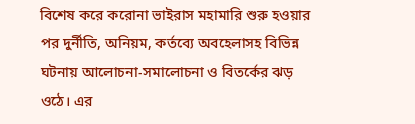বিশেষ করে করোনা ভাইরাস মহামারি শুরু হওয়ার পর দুর্নীতি, অনিয়ম, কর্তব্যে অবহেলাসহ বিভিন্ন ঘটনায় আলোচনা-সমালোচনা ও বিতর্কের ঝড় ওঠে। এর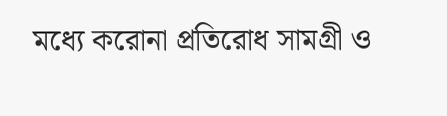মধ্যে করোনা প্রতিরোধ সামগ্রী ও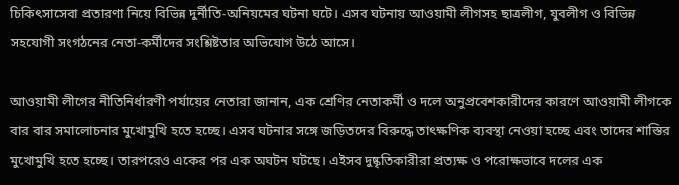চিকিৎসাসেবা প্রতারণা নিয়ে বিভিন্ন দুর্নীতি-অনিয়মের ঘটনা ঘটে। এসব ঘটনায় আওয়ামী লীগসহ ছাত্রলীগ, যুবলীগ ও বিভিন্ন সহযোগী সংগঠনের নেতা-কর্মীদের সংশ্লিষ্টতার অভিযোগ উঠে আসে।

আওয়ামী লীগের নীতিনির্ধারণী পর্যায়ের নেতারা জানান, এক শ্রেণির নেতাকর্মী ও দলে অনুপ্রবেশকারীদের কারণে আওয়ামী লীগকে বার বার সমালোচনার মুখোমুখি হতে হচ্ছে। এসব ঘটনার সঙ্গে জড়িতদের বিরুদ্ধে তাৎক্ষণিক ব্যবস্থা নেওয়া হচ্ছে এবং তাদের শাস্তির মুখোমুখি হতে হচ্ছে। তারপরেও একের পর এক অঘটন ঘটছে। এইসব দুষ্কৃতিকারীরা প্রত্যক্ষ ও পরোক্ষভাবে দলের এক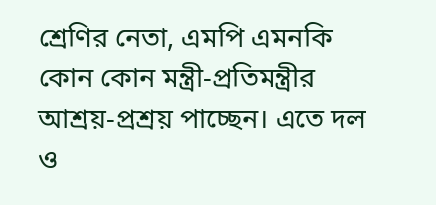শ্রেণির নেতা, এমপি এমনকি কোন কোন মন্ত্রী-প্রতিমন্ত্রীর আশ্রয়-প্রশ্রয় পাচ্ছেন। এতে দল ও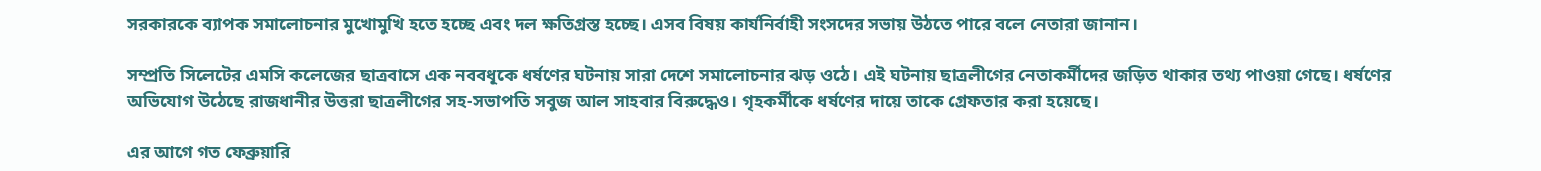সরকারকে ব্যাপক সমালোচনার মুখোমুখি হতে হচ্ছে এবং দল ক্ষতিগ্রস্ত হচ্ছে। এসব বিষয় কার্যনির্বাহী সংসদের সভায় উঠতে পারে বলে নেতারা জানান।

সম্প্রতি সিলেটের এমসি কলেজের ছাত্রবাসে এক নববধূকে ধর্ষণের ঘটনায় সারা দেশে সমালোচনার ঝড় ওঠে। এই ঘটনায় ছাত্রলীগের নেতাকর্মীদের জড়িত থাকার তথ্য পাওয়া গেছে। ধর্ষণের অভিযোগ উঠেছে রাজধানীর উত্তরা ছাত্রলীগের সহ-সভাপতি সবুজ আল সাহবার বিরুদ্ধেও। গৃহকর্মীকে ধর্ষণের দায়ে তাকে গ্রেফতার করা হয়েছে।

এর আগে গত ফেব্রুয়ারি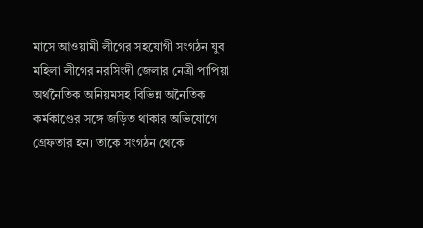মাসে আওয়ামী লীগের সহযোগী সংগঠন যুব মহিলা লীগের নরসিংদী জেলার নেত্রী পাপিয়া অর্থনৈতিক অনিয়মসহ বিভিন্ন অনৈতিক কর্মকাণ্ডের সঙ্গে জড়িত থাকার অভিযোগে গ্রেফতার হন। তাকে সংগঠন থেকে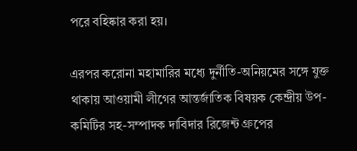পরে বহিষ্কার করা হয়।

এরপর করোনা মহামারির মধ্যে দুর্নীতি-অনিয়মের সঙ্গে যুক্ত থাকায় আওয়ামী লীগের আন্তর্জাতিক বিষয়ক কেন্দ্রীয় উপ-কমিটির সহ-সম্পাদক দাবিদার রিজেন্ট গ্রুপের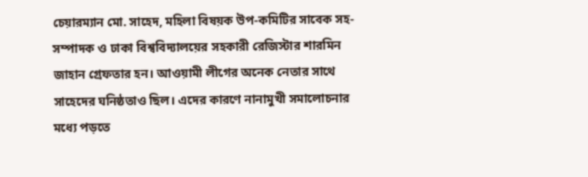চেয়ারম্যান মো. সাহেদ, মহিলা বিষয়ক উপ-কমিটির সাবেক সহ-সম্পাদক ও ঢাকা বিশ্ববিদ্যালয়ের সহকারী রেজিস্টার শারমিন জাহান গ্রেফতার হন। আওয়ামী লীগের অনেক নেতার সাথে সাহেদের ঘনিষ্ঠতাও ছিল। এদের কারণে নানামুখী সমালোচনার মধ্যে পড়তে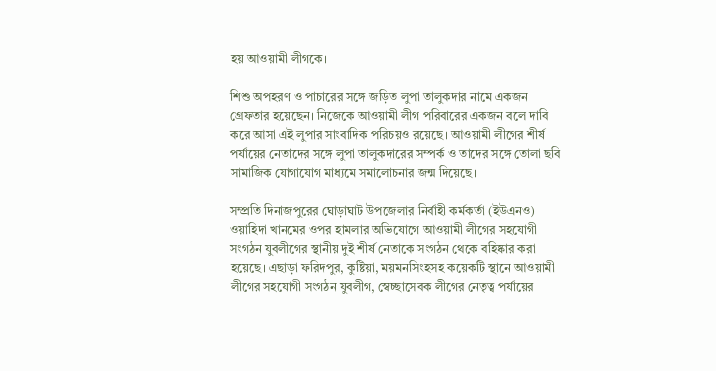হয় আওয়ামী লীগকে।

শিশু অপহরণ ও পাচারের সঙ্গে জড়িত লুপা তালুকদার নামে একজন গ্রেফতার হয়েছেন। নিজেকে আওয়ামী লীগ পরিবারের একজন বলে দাবি করে আসা এই লুপার সাংবাদিক পরিচয়ও রয়েছে। আওয়ামী লীগের শীর্ষ পর্যায়ের নেতাদের সঙ্গে লুপা তালুকদারের সম্পর্ক ও তাদের সঙ্গে তোলা ছবি সামাজিক যোগাযোগ মাধ্যমে সমালোচনার জন্ম দিয়েছে।

সম্প্রতি দিনাজপুরের ঘোড়াঘাট উপজেলার নির্বাহী কর্মকর্তা (ইউএনও) ওয়াহিদা খানমের ওপর হামলার অভিযোগে আওয়ামী লীগের সহযোগী সংগঠন যুবলীগের স্থানীয় দুই শীর্ষ নেতাকে সংগঠন থেকে বহিষ্কার করা হয়েছে। এছাড়া ফরিদপুর, কুষ্টিয়া, ময়মনসিংহসহ কয়েকটি স্থানে আওয়ামী লীগের সহযোগী সংগঠন যুবলীগ, স্বেচ্ছাসেবক লীগের নেতৃত্ব পর্যায়ের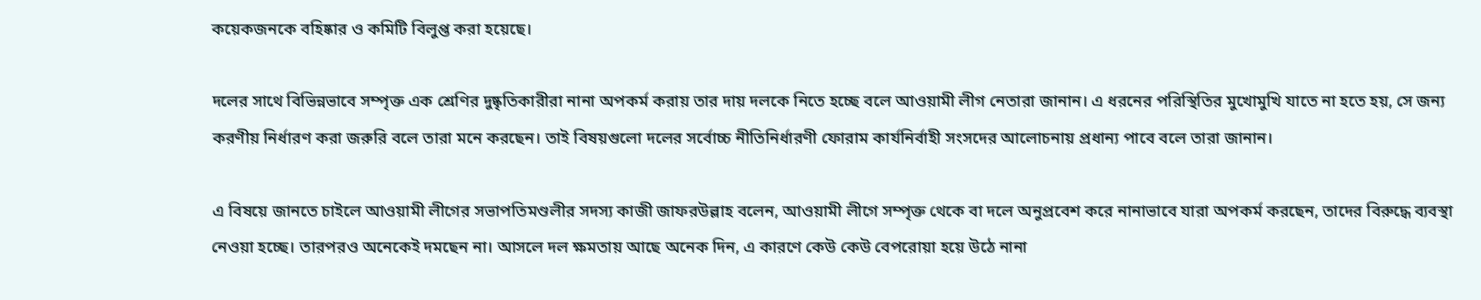কয়েকজনকে বহিষ্কার ও কমিটি বিলুপ্ত করা হয়েছে।

দলের সাথে বিভিন্নভাবে সম্পৃক্ত এক শ্রেণির দুষ্কৃতিকারীরা নানা অপকর্ম করায় তার দায় দলকে নিতে হচ্ছে বলে আওয়ামী লীগ নেতারা জানান। এ ধরনের পরিস্থিতির মুখোমুখি যাতে না হতে হয়, সে জন্য করণীয় নির্ধারণ করা জরুরি বলে তারা মনে করছেন। তাই বিষয়গুলো দলের সর্বোচ্চ নীতিনির্ধারণী ফোরাম কার্যনির্বাহী সংসদের আলোচনায় প্রধান্য পাবে বলে তারা জানান।

এ বিষয়ে জানতে চাইলে আওয়ামী লীগের সভাপতিমণ্ডলীর সদস্য কাজী জাফরউল্লাহ বলেন, আওয়ামী লীগে সম্পৃক্ত থেকে বা দলে অনুপ্রবেশ করে নানাভাবে যারা অপকর্ম করছেন, তাদের বিরুদ্ধে ব্যবস্থা নেওয়া হচ্ছে। তারপরও অনেকেই দমছেন না। আসলে দল ক্ষমতায় আছে অনেক দিন, এ কারণে কেউ কেউ বেপরোয়া হয়ে উঠে নানা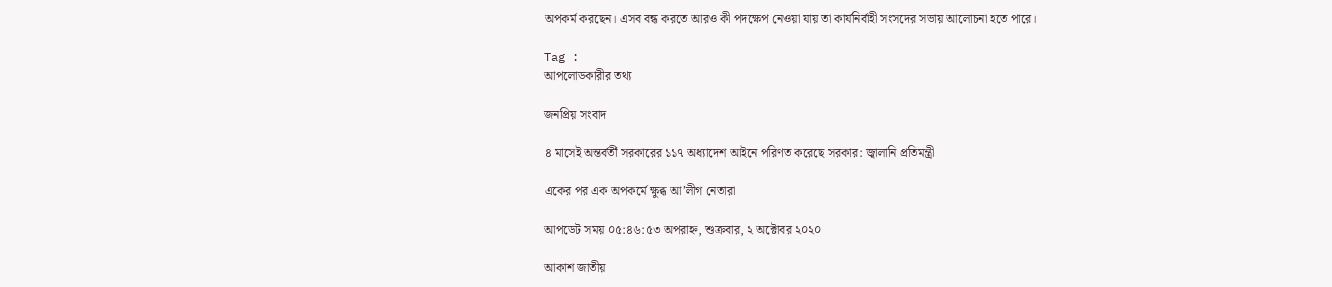অপকর্ম করছেন। এসব বন্ধ করতে আরও কী পদক্ষেপ নেওয়া যায় তা কার্যনির্বাহী সংসদের সভায় আলোচনা হতে পারে।

Tag :
আপলোডকারীর তথ্য

জনপ্রিয় সংবাদ

৪ মাসেই অন্তর্বর্তী সরকারের ১১৭ অধ্যাদেশ আইনে পরিণত করেছে সরকার: জ্বালানি প্রতিমন্ত্রী

একের পর এক অপকর্মে ক্ষুব্ধ আ’লীগ নেতারা

আপডেট সময় ০৫:৪৬:৫৩ অপরাহ্ন, শুক্রবার, ২ অক্টোবর ২০২০

আকাশ জাতীয়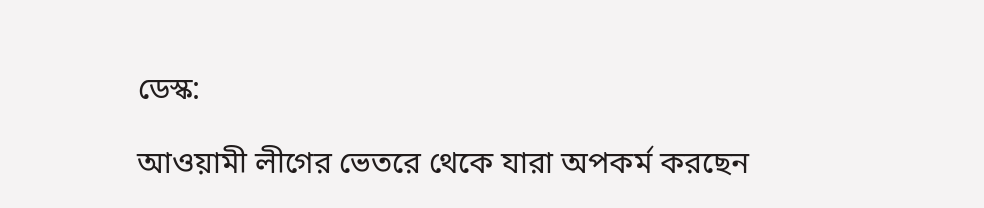ডেস্ক:

আওয়ামী লীগের ভেতরে থেকে যারা অপকর্ম করছেন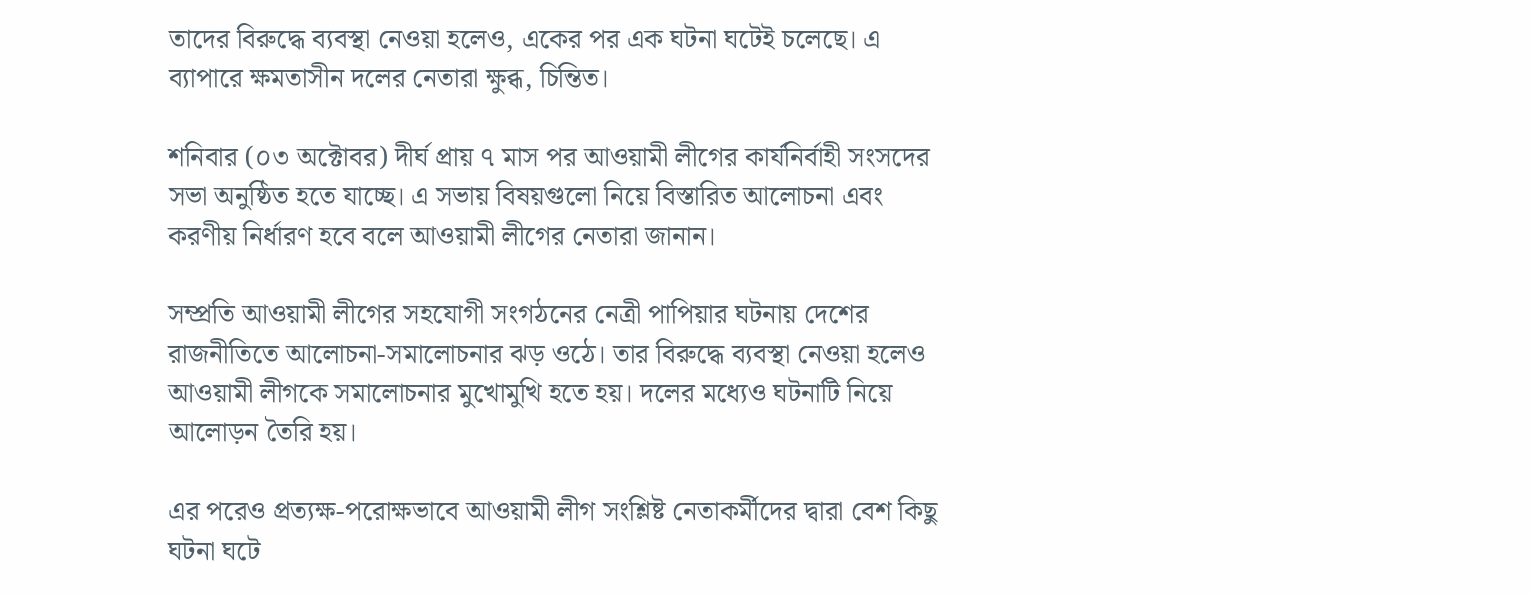তাদের বিরুদ্ধে ব্যবস্থা নেওয়া হলেও, একের পর এক ঘটনা ঘটেই চলেছে। এ ব্যাপারে ক্ষমতাসীন দলের নেতারা ক্ষুব্ধ, চিন্তিত।

শনিবার (০৩ অক্টোবর) দীর্ঘ প্রায় ৭ মাস পর আওয়ামী লীগের কার্যনির্বাহী সংসদের সভা অনুষ্ঠিত হতে যাচ্ছে। এ সভায় বিষয়গুলো নিয়ে বিস্তারিত আলোচনা এবং করণীয় নির্ধারণ হবে বলে আওয়ামী লীগের নেতারা জানান।

সম্প্রতি আওয়ামী লীগের সহযোগী সংগঠনের নেত্রী পাপিয়ার ঘটনায় দেশের রাজনীতিতে আলোচনা-সমালোচনার ঝড় ওঠে। তার বিরুদ্ধে ব্যবস্থা নেওয়া হলেও আওয়ামী লীগকে সমালোচনার মুখোমুখি হতে হয়। দলের মধ্যেও ঘটনাটি নিয়ে আলোড়ন তৈরি হয়।

এর পরেও প্রত্যক্ষ-পরোক্ষভাবে আওয়ামী লীগ সংশ্লিষ্ট নেতাকর্মীদের দ্বারা বেশ কিছু ঘটনা ঘটে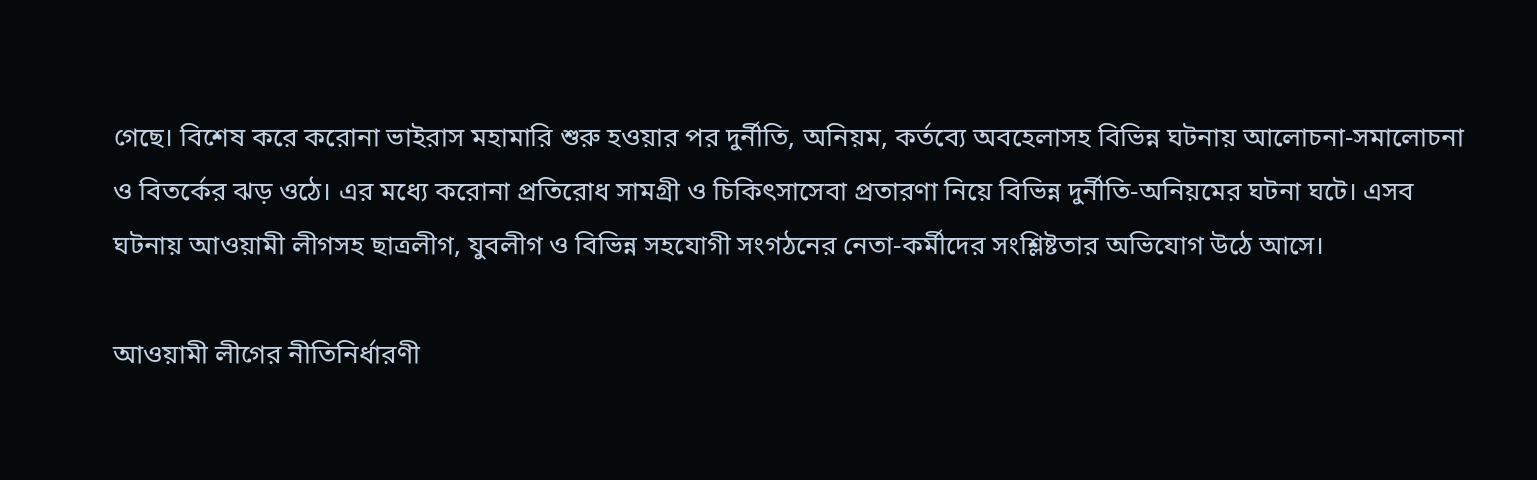গেছে। বিশেষ করে করোনা ভাইরাস মহামারি শুরু হওয়ার পর দুর্নীতি, অনিয়ম, কর্তব্যে অবহেলাসহ বিভিন্ন ঘটনায় আলোচনা-সমালোচনা ও বিতর্কের ঝড় ওঠে। এর মধ্যে করোনা প্রতিরোধ সামগ্রী ও চিকিৎসাসেবা প্রতারণা নিয়ে বিভিন্ন দুর্নীতি-অনিয়মের ঘটনা ঘটে। এসব ঘটনায় আওয়ামী লীগসহ ছাত্রলীগ, যুবলীগ ও বিভিন্ন সহযোগী সংগঠনের নেতা-কর্মীদের সংশ্লিষ্টতার অভিযোগ উঠে আসে।

আওয়ামী লীগের নীতিনির্ধারণী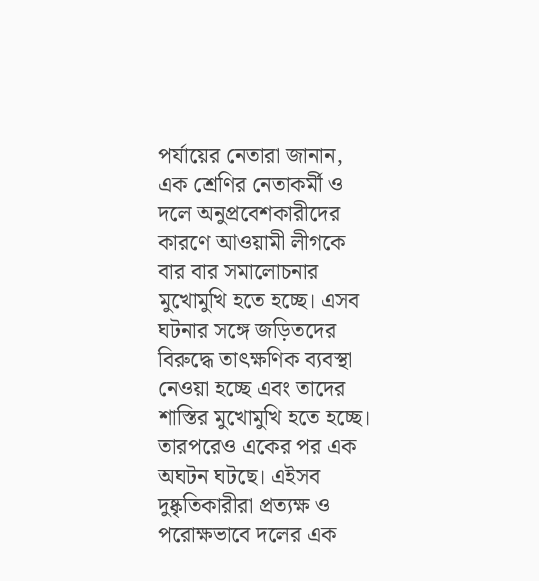পর্যায়ের নেতারা জানান, এক শ্রেণির নেতাকর্মী ও দলে অনুপ্রবেশকারীদের কারণে আওয়ামী লীগকে বার বার সমালোচনার মুখোমুখি হতে হচ্ছে। এসব ঘটনার সঙ্গে জড়িতদের বিরুদ্ধে তাৎক্ষণিক ব্যবস্থা নেওয়া হচ্ছে এবং তাদের শাস্তির মুখোমুখি হতে হচ্ছে। তারপরেও একের পর এক অঘটন ঘটছে। এইসব দুষ্কৃতিকারীরা প্রত্যক্ষ ও পরোক্ষভাবে দলের এক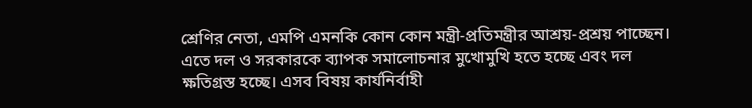শ্রেণির নেতা, এমপি এমনকি কোন কোন মন্ত্রী-প্রতিমন্ত্রীর আশ্রয়-প্রশ্রয় পাচ্ছেন। এতে দল ও সরকারকে ব্যাপক সমালোচনার মুখোমুখি হতে হচ্ছে এবং দল ক্ষতিগ্রস্ত হচ্ছে। এসব বিষয় কার্যনির্বাহী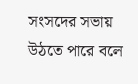সংসদের সভায় উঠতে পারে বলে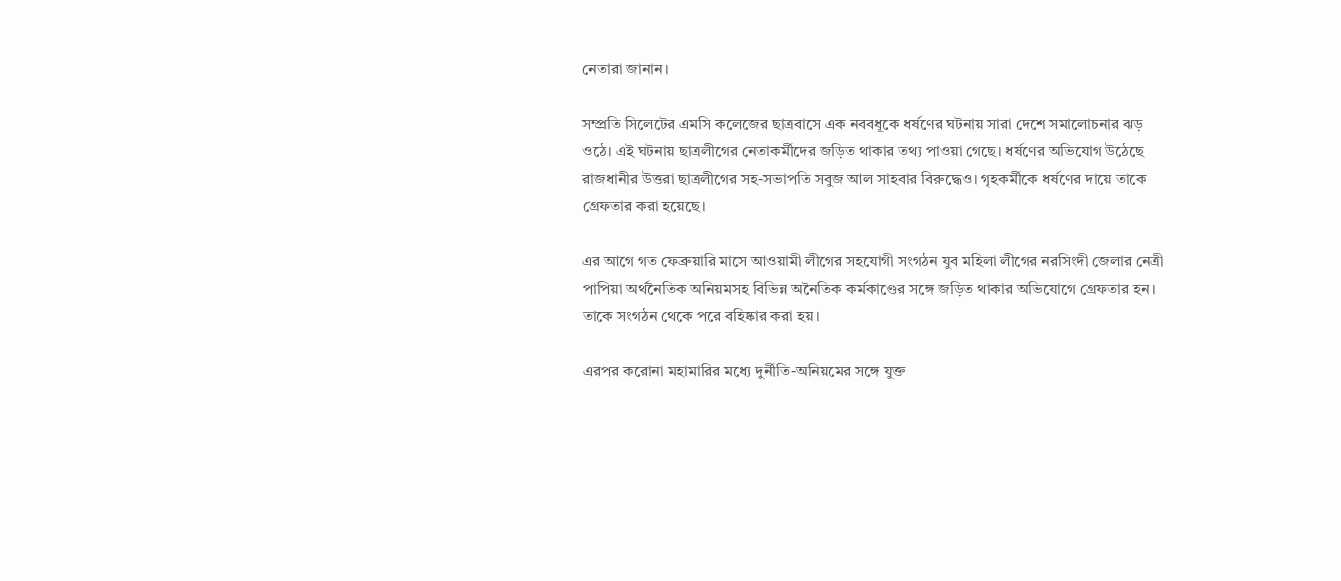নেতারা জানান।

সম্প্রতি সিলেটের এমসি কলেজের ছাত্রবাসে এক নববধূকে ধর্ষণের ঘটনায় সারা দেশে সমালোচনার ঝড় ওঠে। এই ঘটনায় ছাত্রলীগের নেতাকর্মীদের জড়িত থাকার তথ্য পাওয়া গেছে। ধর্ষণের অভিযোগ উঠেছে রাজধানীর উত্তরা ছাত্রলীগের সহ-সভাপতি সবুজ আল সাহবার বিরুদ্ধেও। গৃহকর্মীকে ধর্ষণের দায়ে তাকে গ্রেফতার করা হয়েছে।

এর আগে গত ফেব্রুয়ারি মাসে আওয়ামী লীগের সহযোগী সংগঠন যুব মহিলা লীগের নরসিংদী জেলার নেত্রী পাপিয়া অর্থনৈতিক অনিয়মসহ বিভিন্ন অনৈতিক কর্মকাণ্ডের সঙ্গে জড়িত থাকার অভিযোগে গ্রেফতার হন। তাকে সংগঠন থেকে পরে বহিষ্কার করা হয়।

এরপর করোনা মহামারির মধ্যে দুর্নীতি-অনিয়মের সঙ্গে যুক্ত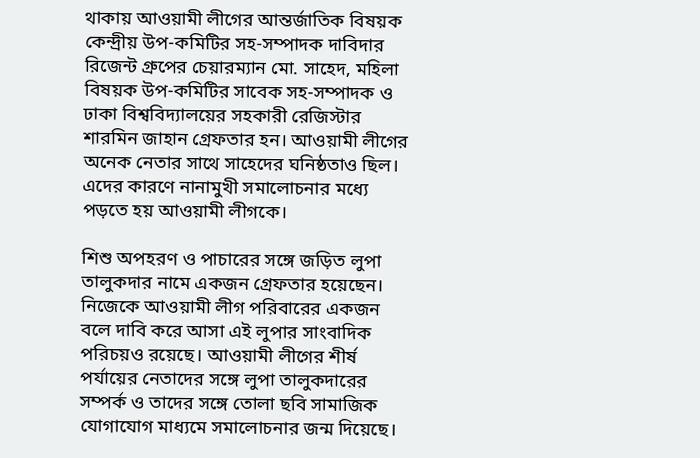থাকায় আওয়ামী লীগের আন্তর্জাতিক বিষয়ক কেন্দ্রীয় উপ-কমিটির সহ-সম্পাদক দাবিদার রিজেন্ট গ্রুপের চেয়ারম্যান মো. সাহেদ, মহিলা বিষয়ক উপ-কমিটির সাবেক সহ-সম্পাদক ও ঢাকা বিশ্ববিদ্যালয়ের সহকারী রেজিস্টার শারমিন জাহান গ্রেফতার হন। আওয়ামী লীগের অনেক নেতার সাথে সাহেদের ঘনিষ্ঠতাও ছিল। এদের কারণে নানামুখী সমালোচনার মধ্যে পড়তে হয় আওয়ামী লীগকে।

শিশু অপহরণ ও পাচারের সঙ্গে জড়িত লুপা তালুকদার নামে একজন গ্রেফতার হয়েছেন। নিজেকে আওয়ামী লীগ পরিবারের একজন বলে দাবি করে আসা এই লুপার সাংবাদিক পরিচয়ও রয়েছে। আওয়ামী লীগের শীর্ষ পর্যায়ের নেতাদের সঙ্গে লুপা তালুকদারের সম্পর্ক ও তাদের সঙ্গে তোলা ছবি সামাজিক যোগাযোগ মাধ্যমে সমালোচনার জন্ম দিয়েছে।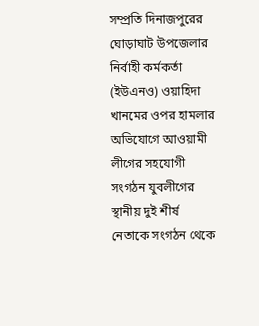সম্প্রতি দিনাজপুরের ঘোড়াঘাট উপজেলার নির্বাহী কর্মকর্তা (ইউএনও) ওয়াহিদা খানমের ওপর হামলার অভিযোগে আওয়ামী লীগের সহযোগী সংগঠন যুবলীগের স্থানীয় দুই শীর্ষ নেতাকে সংগঠন থেকে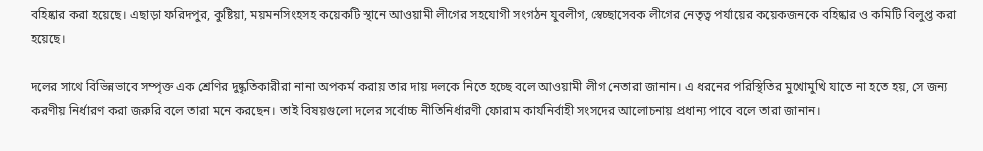বহিষ্কার করা হয়েছে। এছাড়া ফরিদপুর, কুষ্টিয়া, ময়মনসিংহসহ কয়েকটি স্থানে আওয়ামী লীগের সহযোগী সংগঠন যুবলীগ, স্বেচ্ছাসেবক লীগের নেতৃত্ব পর্যায়ের কয়েকজনকে বহিষ্কার ও কমিটি বিলুপ্ত করা হয়েছে।

দলের সাথে বিভিন্নভাবে সম্পৃক্ত এক শ্রেণির দুষ্কৃতিকারীরা নানা অপকর্ম করায় তার দায় দলকে নিতে হচ্ছে বলে আওয়ামী লীগ নেতারা জানান। এ ধরনের পরিস্থিতির মুখোমুখি যাতে না হতে হয়, সে জন্য করণীয় নির্ধারণ করা জরুরি বলে তারা মনে করছেন। তাই বিষয়গুলো দলের সর্বোচ্চ নীতিনির্ধারণী ফোরাম কার্যনির্বাহী সংসদের আলোচনায় প্রধান্য পাবে বলে তারা জানান।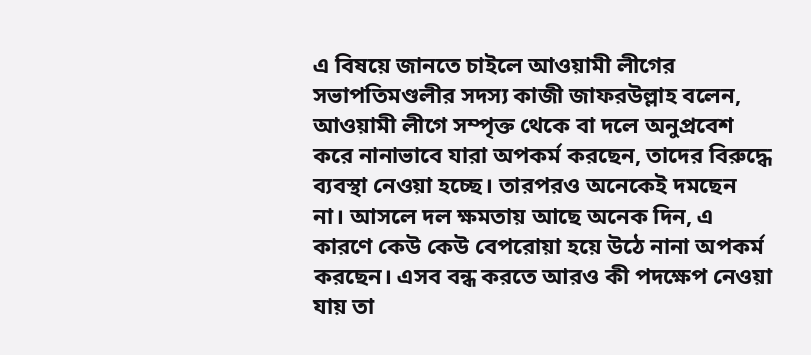এ বিষয়ে জানতে চাইলে আওয়ামী লীগের সভাপতিমণ্ডলীর সদস্য কাজী জাফরউল্লাহ বলেন, আওয়ামী লীগে সম্পৃক্ত থেকে বা দলে অনুপ্রবেশ করে নানাভাবে যারা অপকর্ম করছেন, তাদের বিরুদ্ধে ব্যবস্থা নেওয়া হচ্ছে। তারপরও অনেকেই দমছেন না। আসলে দল ক্ষমতায় আছে অনেক দিন, এ কারণে কেউ কেউ বেপরোয়া হয়ে উঠে নানা অপকর্ম করছেন। এসব বন্ধ করতে আরও কী পদক্ষেপ নেওয়া যায় তা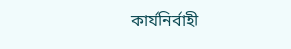কার্যনির্বাহী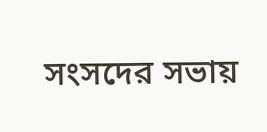সংসদের সভায়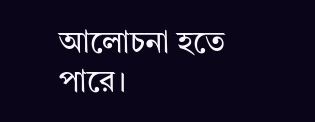আলোচনা হতে পারে।